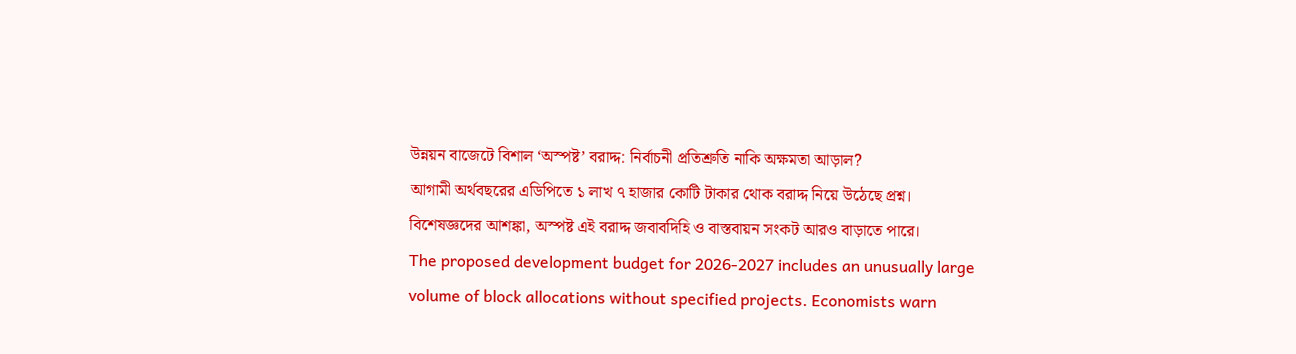উন্নয়ন বাজেটে বিশাল ‘অস্পষ্ট’ বরাদ্দ: নির্বাচনী প্রতিশ্রুতি নাকি অক্ষমতা আড়াল?
আগামী অর্থবছরের এডিপিতে ১ লাখ ৭ হাজার কোটি টাকার থোক বরাদ্দ নিয়ে উঠেছে প্রশ্ন। বিশেষজ্ঞদের আশঙ্কা, অস্পষ্ট এই বরাদ্দ জবাবদিহি ও বাস্তবায়ন সংকট আরও বাড়াতে পারে।
The proposed development budget for 2026-2027 includes an unusually large volume of block allocations without specified projects. Economists warn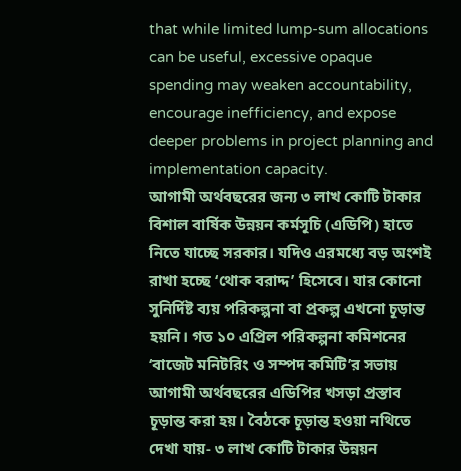that while limited lump-sum allocations can be useful, excessive opaque spending may weaken accountability, encourage inefficiency, and expose deeper problems in project planning and implementation capacity.
আগামী অর্থবছরের জন্য ৩ লাখ কোটি টাকার বিশাল বার্ষিক উন্নয়ন কর্মসূচি (এডিপি) হাতে নিতে যাচ্ছে সরকার। যদিও এরমধ্যে বড় অংশই রাখা হচ্ছে ‘থোক বরাদ্দ’ হিসেবে। যার কোনো সুনির্দিষ্ট ব্যয় পরিকল্পনা বা প্রকল্প এখনো চূড়ান্ত হয়নি। গত ১০ এপ্রিল পরিকল্পনা কমিশনের ‘বাজেট মনিটরিং ও সম্পদ কমিটি’র সভায় আগামী অর্থবছরের এডিপির খসড়া প্রস্তাব চূড়ান্ত করা হয়। বৈঠকে চূড়ান্ত হওয়া নথিতে দেখা যায়- ৩ লাখ কোটি টাকার উন্নয়ন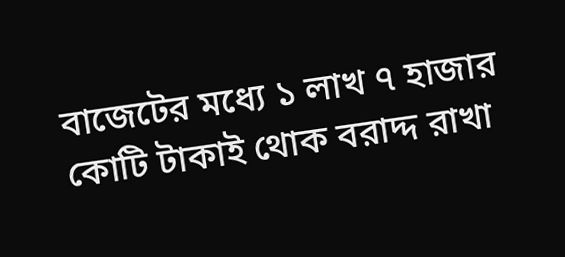বাজেটের মধ্যে ১ লাখ ৭ হাজার কোটি টাকাই থোক বরাদ্দ রাখা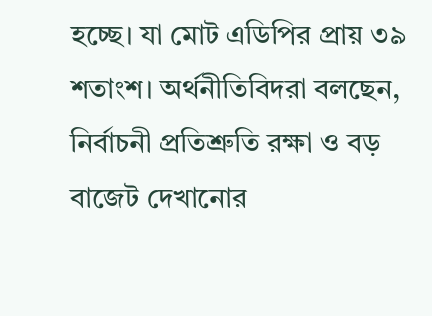হচ্ছে। যা মোট এডিপির প্রায় ৩৯ শতাংশ। অর্থনীতিবিদরা বলছেন, নির্বাচনী প্রতিশ্রুতি রক্ষা ও বড় বাজেট দেখানোর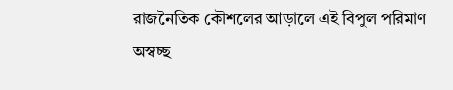রাজনৈতিক কৌশলের আড়ালে এই বিপুল পরিমাণ অস্বচ্ছ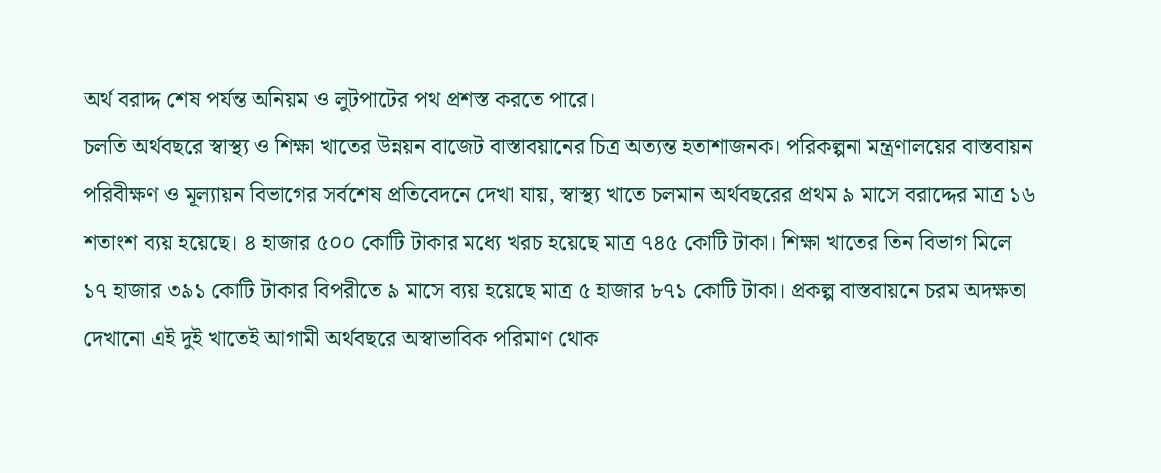অর্থ বরাদ্দ শেষ পর্যন্ত অনিয়ম ও লুটপাটের পথ প্রশস্ত করতে পারে।
চলতি অর্থবছরে স্বাস্থ্য ও শিক্ষা খাতের উন্নয়ন বাজেট বাস্তাবয়ানের চিত্র অত্যন্ত হতাশাজনক। পরিকল্পনা মন্ত্রণালয়ের বাস্তবায়ন পরিবীক্ষণ ও মূল্যায়ন বিভাগের সর্বশেষ প্রতিবেদনে দেখা যায়, স্বাস্থ্য খাতে চলমান অর্থবছরের প্রথম ৯ মাসে বরাদ্দের মাত্র ১৬ শতাংশ ব্যয় হয়েছে। ৪ হাজার ৫০০ কোটি টাকার মধ্যে খরচ হয়েছে মাত্র ৭৪৫ কোটি টাকা। শিক্ষা খাতের তিন বিভাগ মিলে ১৭ হাজার ৩৯১ কোটি টাকার বিপরীতে ৯ মাসে ব্যয় হয়েছে মাত্র ৫ হাজার ৮৭১ কোটি টাকা। প্রকল্প বাস্তবায়নে চরম অদক্ষতা দেখানো এই দুই খাতেই আগামী অর্থবছরে অস্বাভাবিক পরিমাণ থোক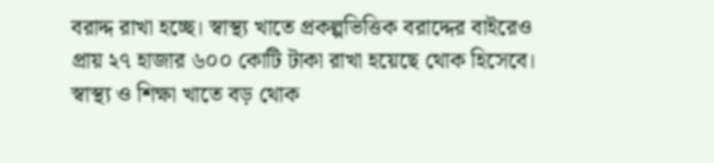বরাদ্দ রাখা হচ্ছে। স্বাস্থ্য খাতে প্রকল্পভিত্তিক বরাদ্দের বাইরেও প্রায় ২৭ হাজার ৬০০ কোটি টাকা রাখা হয়েছে থোক হিসেবে।
স্বাস্থ্য ও শিক্ষা খাতে বড় থোক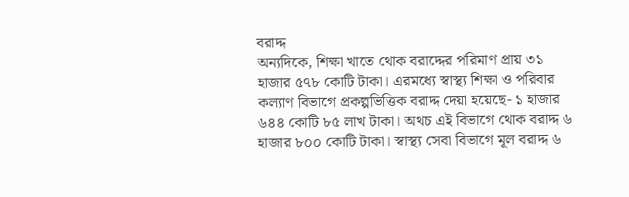বরাদ্দ
অন্যদিকে, শিক্ষা খাতে থোক বরাদ্দের পরিমাণ প্রায় ৩১ হাজার ৫৭৮ কোটি টাকা। এরমধ্যে স্বাস্থ্য শিক্ষা ও পরিবার কল্যাণ বিভাগে প্রকল্পভিত্তিক বরাদ্দ দেয়া হয়েছে- ১ হাজার ৬৪৪ কোটি ৮৫ লাখ টাকা। অথচ এই বিভাগে থোক বরাদ্দ ৬ হাজার ৮০০ কোটি টাকা। স্বাস্থ্য সেবা বিভাগে মূল বরাদ্দ ৬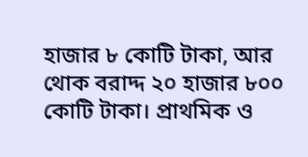হাজার ৮ কোটি টাকা, আর থোক বরাদ্দ ২০ হাজার ৮০০ কোটি টাকা। প্রাথমিক ও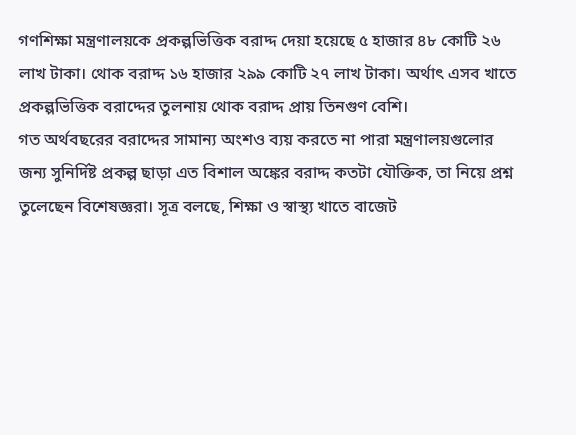গণশিক্ষা মন্ত্রণালয়কে প্রকল্পভিত্তিক বরাদ্দ দেয়া হয়েছে ৫ হাজার ৪৮ কোটি ২৬ লাখ টাকা। থোক বরাদ্দ ১৬ হাজার ২৯৯ কোটি ২৭ লাখ টাকা। অর্থাৎ এসব খাতে প্রকল্পভিত্তিক বরাদ্দের তুলনায় থোক বরাদ্দ প্রায় তিনগুণ বেশি।
গত অর্থবছরের বরাদ্দের সামান্য অংশও ব্যয় করতে না পারা মন্ত্রণালয়গুলোর জন্য সুনির্দিষ্ট প্রকল্প ছাড়া এত বিশাল অঙ্কের বরাদ্দ কতটা যৌক্তিক, তা নিয়ে প্রশ্ন তুলেছেন বিশেষজ্ঞরা। সূত্র বলছে, শিক্ষা ও স্বাস্থ্য খাতে বাজেট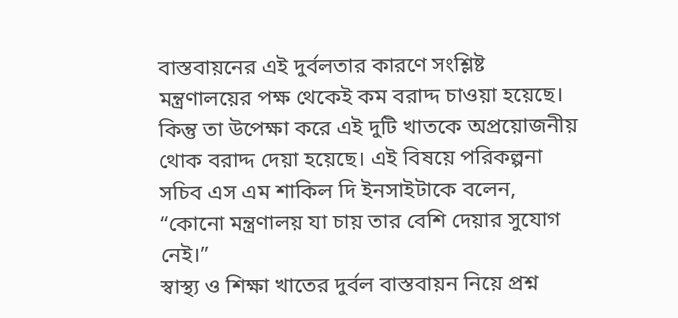বাস্তবায়নের এই দুর্বলতার কারণে সংশ্লিষ্ট মন্ত্রণালয়ের পক্ষ থেকেই কম বরাদ্দ চাওয়া হয়েছে। কিন্তু তা উপেক্ষা করে এই দুটি খাতকে অপ্রয়োজনীয় থোক বরাদ্দ দেয়া হয়েছে। এই বিষয়ে পরিকল্পনা সচিব এস এম শাকিল দি ইনসাইটাকে বলেন, “কোনো মন্ত্রণালয় যা চায় তার বেশি দেয়ার সুযোগ নেই।”
স্বাস্থ্য ও শিক্ষা খাতের দুর্বল বাস্তবায়ন নিয়ে প্রশ্ন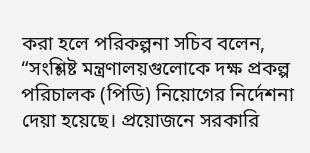করা হলে পরিকল্পনা সচিব বলেন, “সংশ্লিষ্ট মন্ত্রণালয়গুলোকে দক্ষ প্রকল্প পরিচালক (পিডি) নিয়োগের নির্দেশনা দেয়া হয়েছে। প্রয়োজনে সরকারি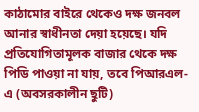কাঠামোর বাইরে থেকেও দক্ষ জনবল আনার স্বাধীনতা দেয়া হয়েছে। যদি প্রতিযোগিতামূলক বাজার থেকে দক্ষ পিডি পাওয়া না যায়, তবে পিআরএল-এ (অবসরকালীন ছুটি)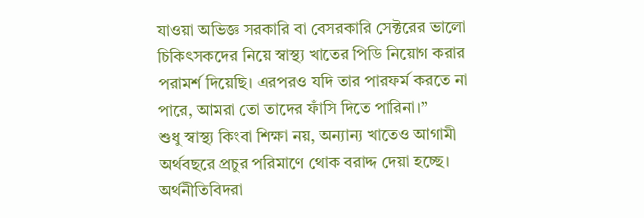যাওয়া অভিজ্ঞ সরকারি বা বেসরকারি সেক্টরের ভালো চিকিৎসকদের নিয়ে স্বাস্থ্য খাতের পিডি নিয়োগ করার পরামর্শ দিয়েছি। এরপরও যদি তার পারফর্ম করতে না পারে, আমরা তো তাদের ফাঁসি দিতে পারিনা।”
শুধু স্বাস্থ্য কিংবা শিক্ষা নয়, অন্যান্য খাতেও আগামী অর্থবছরে প্রচুর পরিমাণে থোক বরাদ্দ দেয়া হচ্ছে। অর্থনীতিবিদরা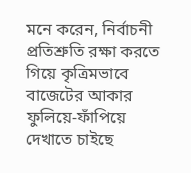মনে করেন, নির্বাচনী প্রতিশ্রুতি রক্ষা করতে গিয়ে কৃত্রিমভাবে বাজেটের আকার ফুলিয়ে-ফাঁপিয়ে দেখাতে চাইছে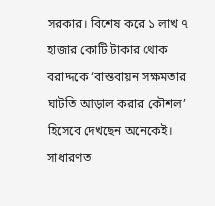সরকার। বিশেষ করে ১ লাখ ৭ হাজার কোটি টাকার থোক বরাদ্দকে ‘বাস্তবায়ন সক্ষমতার ঘাটতি আড়াল করার কৌশল’ হিসেবে দেখছেন অনেকেই। সাধারণত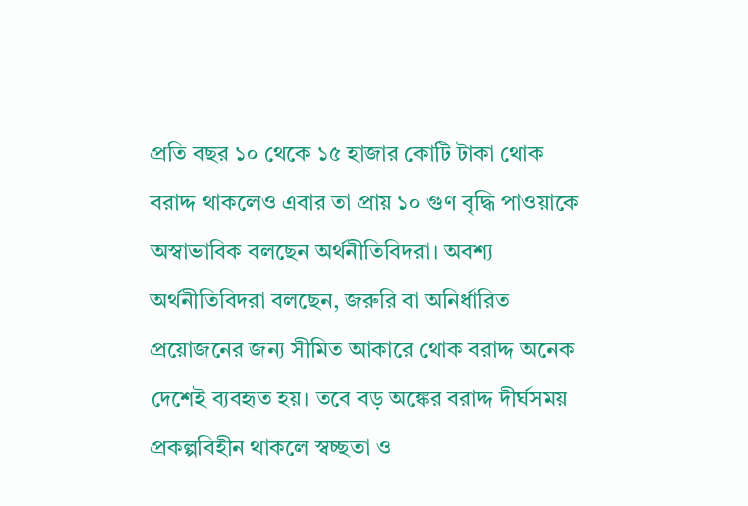প্রতি বছর ১০ থেকে ১৫ হাজার কোটি টাকা থোক বরাদ্দ থাকলেও এবার তা প্রায় ১০ গুণ বৃদ্ধি পাওয়াকে অস্বাভাবিক বলছেন অর্থনীতিবিদরা। অবশ্য অর্থনীতিবিদরা বলছেন, জরুরি বা অনির্ধারিত প্রয়োজনের জন্য সীমিত আকারে থোক বরাদ্দ অনেক দেশেই ব্যবহৃত হয়। তবে বড় অঙ্কের বরাদ্দ দীর্ঘসময় প্রকল্পবিহীন থাকলে স্বচ্ছতা ও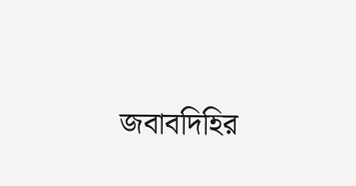জবাবদিহির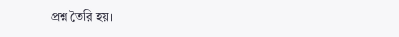প্রশ্ন তৈরি হয়।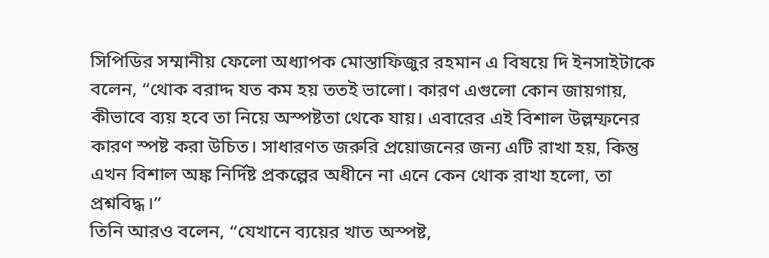সিপিডির সম্মানীয় ফেলো অধ্যাপক মোস্তাফিজুর রহমান এ বিষয়ে দি ইনসাইটাকে বলেন, “থোক বরাদ্দ যত কম হয় ততই ভালো। কারণ এগুলো কোন জায়গায়, কীভাবে ব্যয় হবে তা নিয়ে অস্পষ্টতা থেকে যায়। এবারের এই বিশাল উল্লম্ফনের কারণ স্পষ্ট করা উচিত। সাধারণত জরুরি প্রয়োজনের জন্য এটি রাখা হয়, কিন্তু এখন বিশাল অঙ্ক নির্দিষ্ট প্রকল্পের অধীনে না এনে কেন থোক রাখা হলো, তা প্রশ্নবিদ্ধ।”
তিনি আরও বলেন, “যেখানে ব্যয়ের খাত অস্পষ্ট,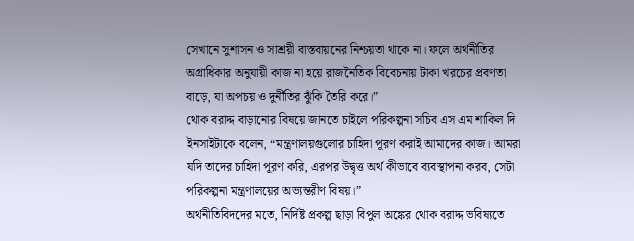সেখানে সুশাসন ও সাশ্রয়ী বাস্তবায়নের নিশ্চয়তা থাকে না। ফলে অর্থনীতির অগ্রাধিকার অনুযায়ী কাজ না হয়ে রাজনৈতিক বিবেচনায় টাকা খরচের প্রবণতা বাড়ে, যা অপচয় ও দুর্নীতির ঝুঁকি তৈরি করে।”
থোক বরাদ্দ বাড়ানোর বিষয়ে জানতে চাইলে পরিকল্পনা সচিব এস এম শাকিল দি ইনসাইটাকে বলেন, “মন্ত্রণালয়গুলোর চাহিদা পূরণ করাই আমাদের কাজ। আমরা যদি তাদের চাহিদা পূরণ করি, এরপর উদ্বৃত্ত অর্থ কীভাবে ব্যবস্থাপনা করব, সেটা পরিকল্পনা মন্ত্রণালয়ের অভ্যন্তরীণ বিষয়।”
অর্থনীতিবিদদের মতে, নির্দিষ্ট প্রকল্প ছাড়া বিপুল অঙ্কের থোক বরাদ্দ ভবিষ্যতে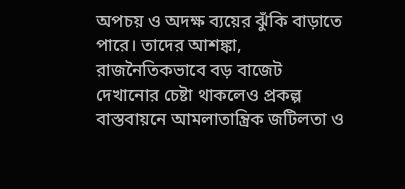অপচয় ও অদক্ষ ব্যয়ের ঝুঁকি বাড়াতে পারে। তাদের আশঙ্কা, রাজনৈতিকভাবে বড় বাজেট দেখানোর চেষ্টা থাকলেও প্রকল্প বাস্তবায়নে আমলাতান্ত্রিক জটিলতা ও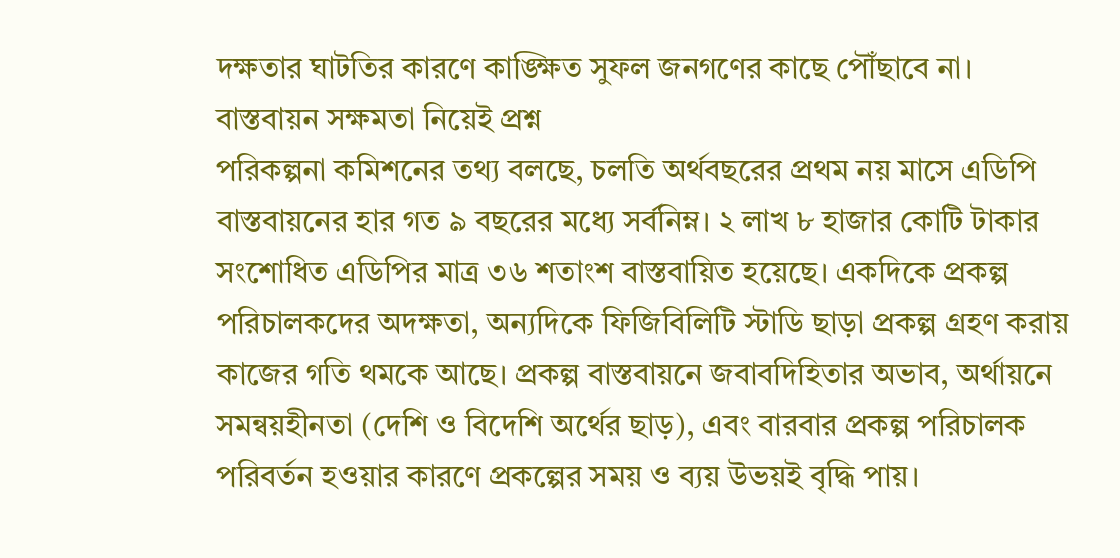দক্ষতার ঘাটতির কারণে কাঙ্ক্ষিত সুফল জনগণের কাছে পৌঁছাবে না।
বাস্তবায়ন সক্ষমতা নিয়েই প্রশ্ন
পরিকল্পনা কমিশনের তথ্য বলছে, চলতি অর্থবছরের প্রথম নয় মাসে এডিপি বাস্তবায়নের হার গত ৯ বছরের মধ্যে সর্বনিম্ন। ২ লাখ ৮ হাজার কোটি টাকার সংশোধিত এডিপির মাত্র ৩৬ শতাংশ বাস্তবায়িত হয়েছে। একদিকে প্রকল্প পরিচালকদের অদক্ষতা, অন্যদিকে ফিজিবিলিটি স্টাডি ছাড়া প্রকল্প গ্রহণ করায় কাজের গতি থমকে আছে। প্রকল্প বাস্তবায়নে জবাবদিহিতার অভাব, অর্থায়নে সমন্বয়হীনতা (দেশি ও বিদেশি অর্থের ছাড়), এবং বারবার প্রকল্প পরিচালক পরিবর্তন হওয়ার কারণে প্রকল্পের সময় ও ব্যয় উভয়ই বৃদ্ধি পায়।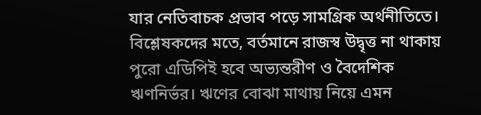যার নেতিবাচক প্রভাব পড়ে সামগ্রিক অর্থনীতিতে।
বিশ্লেষকদের মতে, বর্তমানে রাজস্ব উদ্বৃত্ত না থাকায় পুরো এডিপিই হবে অভ্যন্তরীণ ও বৈদেশিক ঋণনির্ভর। ঋণের বোঝা মাথায় নিয়ে এমন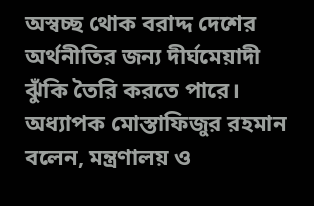অস্বচ্ছ থোক বরাদ্দ দেশের অর্থনীতির জন্য দীর্ঘমেয়াদী ঝুঁকি তৈরি করতে পারে।
অধ্যাপক মোস্তাফিজুর রহমান বলেন, মন্ত্রণালয় ও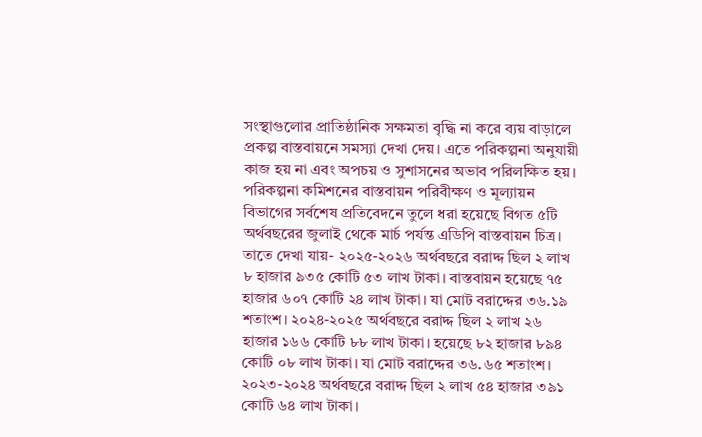সংস্থাগুলোর প্রাতিষ্ঠানিক সক্ষমতা বৃদ্ধি না করে ব্যয় বাড়ালে প্রকল্প বাস্তবায়নে সমস্যা দেখা দেয়। এতে পরিকল্পনা অনুযায়ী কাজ হয় না এবং অপচয় ও সুশাসনের অভাব পরিলক্ষিত হয়।
পরিকল্পনা কমিশনের বাস্তবায়ন পরিবীক্ষণ ও মূল্যায়ন বিভাগের সর্বশেষ প্রতিবেদনে তুলে ধরা হয়েছে বিগত ৫টি অর্থবছরের জুলাই থেকে মার্চ পর্যন্ত এডিপি বাস্তবায়ন চিত্র। তাতে দেখা যায়- ২০২৫-২০২৬ অর্থবছরে বরাদ্দ ছিল ২ লাখ ৮ হাজার ৯৩৫ কোটি ৫৩ লাখ টাকা। বাস্তবায়ন হয়েছে ৭৫ হাজার ৬০৭ কোটি ২৪ লাখ টাকা। যা মোট বরাদ্দের ৩৬.১৯ শতাংশ। ২০২৪-২০২৫ অর্থবছরে বরাদ্দ ছিল ২ লাখ ২৬ হাজার ১৬৬ কোটি ৮৮ লাখ টাকা। হয়েছে ৮২ হাজার ৮৯৪ কোটি ০৮ লাখ টাকা। যা মোট বরাদ্দের ৩৬.৬৫ শতাংশ। ২০২৩-২০২৪ অর্থবছরে বরাদ্দ ছিল ২ লাখ ৫৪ হাজার ৩৯১ কোটি ৬৪ লাখ টাকা।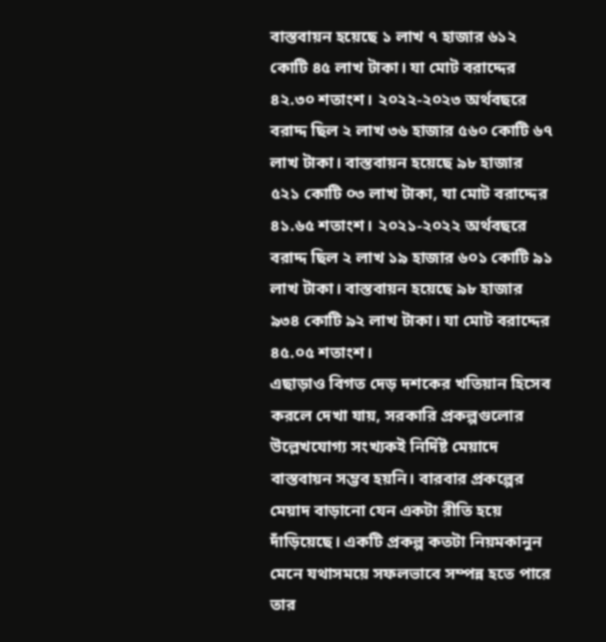বাস্তবায়ন হয়েছে ১ লাখ ৭ হাজার ৬১২ কোটি ৪৫ লাখ টাকা। যা মোট বরাদ্দের ৪২.৩০ শতাংশ। ২০২২-২০২৩ অর্থবছরে বরাদ্দ ছিল ২ লাখ ৩৬ হাজার ৫৬০ কোটি ৬৭ লাখ টাকা। বাস্তবায়ন হয়েছে ৯৮ হাজার ৫২১ কোটি ০৩ লাখ টাকা, যা মোট বরাদ্দের ৪১.৬৫ শতাংশ। ২০২১-২০২২ অর্থবছরে বরাদ্দ ছিল ২ লাখ ১৯ হাজার ৬০১ কোটি ৯১ লাখ টাকা। বাস্তবায়ন হয়েছে ৯৮ হাজার ৯৩৪ কোটি ৯২ লাখ টাকা। যা মোট বরাদ্দের ৪৫.০৫ শতাংশ।
এছাড়াও বিগত দেড় দশকের খতিয়ান হিসেব করলে দেখা যায়, সরকারি প্রকল্পগুলোর উল্লেখযোগ্য সংখ্যকই নির্দিষ্ট মেয়াদে বাস্তবায়ন সম্ভব হয়নি। বারবার প্রকল্পের মেয়াদ বাড়ানো যেন একটা রীতি হয়ে দাঁড়িয়েছে। একটি প্রকল্প কতটা নিয়মকানুন মেনে যথাসময়ে সফলভাবে সম্পন্ন হতে পারে তার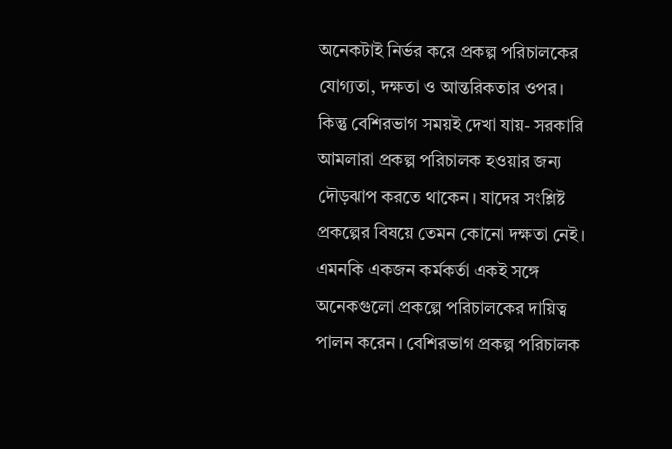অনেকটাই নির্ভর করে প্রকল্প পরিচালকের যোগ্যতা, দক্ষতা ও আন্তরিকতার ওপর। কিন্তু বেশিরভাগ সময়ই দেখা যায়- সরকারি আমলারা প্রকল্প পরিচালক হওয়ার জন্য দৌড়ঝাপ করতে থাকেন। যাদের সংশ্লিষ্ট প্রকল্পের বিষয়ে তেমন কোনো দক্ষতা নেই। এমনকি একজন কর্মকর্তা একই সঙ্গে অনেকগুলো প্রকল্পে পরিচালকের দায়িত্ব পালন করেন। বেশিরভাগ প্রকল্প পরিচালক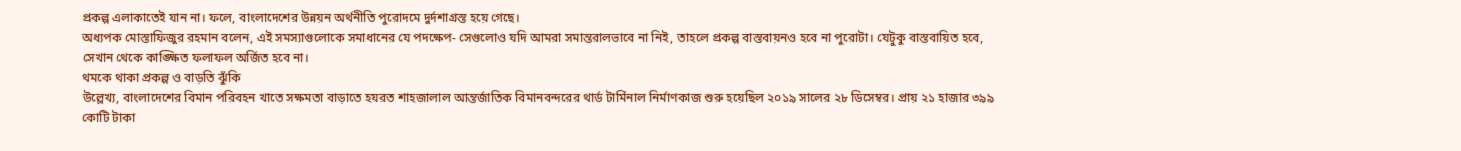প্রকল্প এলাকাতেই যান না। ফলে, বাংলাদেশের উন্নয়ন অর্থনীতি পুরোদমে দুর্দশাগ্রস্ত হয়ে গেছে।
অধ্যপক মোস্তাফিজুর রহমান বলেন, এই সমস্যাগুলোকে সমাধানের যে পদক্ষেপ- সেগুলোও যদি আমরা সমান্তরালভাবে না নিই, তাহলে প্রকল্প বাস্তবায়নও হবে না পুরোটা। যেটুকু বাস্তবায়িত হবে, সেখান থেকে কাঙ্ক্ষিত ফলাফল অর্জিত হবে না।
থমকে থাকা প্রকল্প ও বাড়তি ঝুঁকি
উল্লেখ্য, বাংলাদেশের বিমান পরিবহন খাতে সক্ষমতা বাড়াতে হযরত শাহজালাল আন্তর্জাতিক বিমানবন্দরের থার্ড টার্মিনাল নির্মাণকাজ শুরু হয়েছিল ২০১৯ সালের ২৮ ডিসেম্বর। প্রায় ২১ হাজার ৩৯৯ কোটি টাকা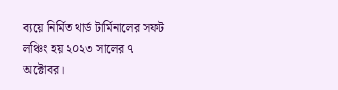ব্যয়ে নির্মিত থার্ড টার্মিনালের সফট লঞ্চিং হয় ২০২৩ সালের ৭ অক্টোবর।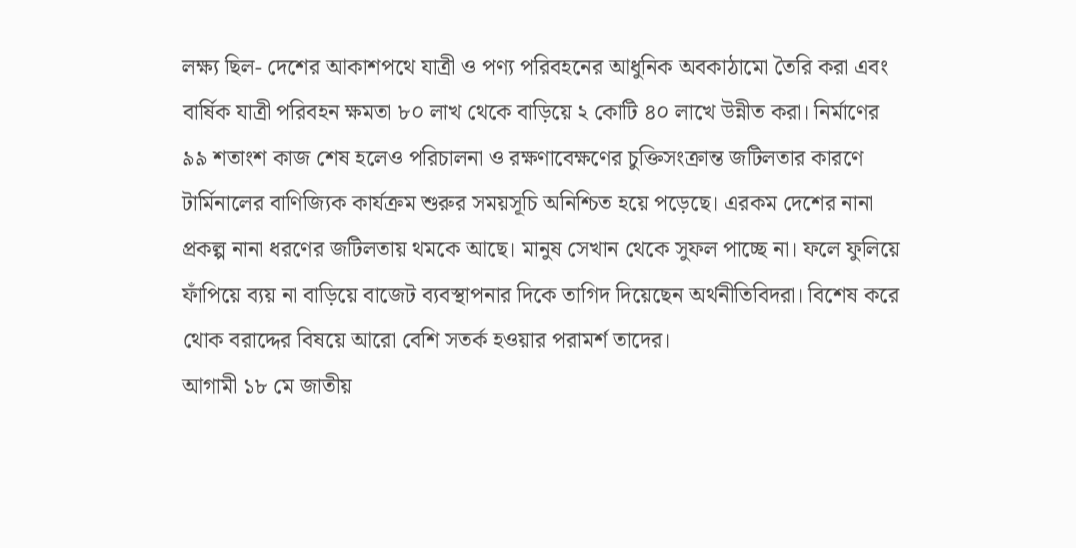লক্ষ্য ছিল- দেশের আকাশপথে যাত্রী ও পণ্য পরিবহনের আধুনিক অবকাঠামো তৈরি করা এবং বার্ষিক যাত্রী পরিবহন ক্ষমতা ৮০ লাখ থেকে বাড়িয়ে ২ কোটি ৪০ লাখে উন্নীত করা। নির্মাণের ৯৯ শতাংশ কাজ শেষ হলেও পরিচালনা ও রক্ষণাবেক্ষণের চুক্তিসংক্রান্ত জটিলতার কারণে টার্মিনালের বাণিজ্যিক কার্যক্রম শুরুর সময়সূচি অনিশ্চিত হয়ে পড়েছে। এরকম দেশের নানা প্রকল্প নানা ধরণের জটিলতায় থমকে আছে। মানুষ সেখান থেকে সুফল পাচ্ছে না। ফলে ফুলিয়ে ফাঁপিয়ে ব্যয় না বাড়িয়ে বাজেট ব্যবস্থাপনার দিকে তাগিদ দিয়েছেন অর্থনীতিবিদরা। বিশেষ করে থোক বরাদ্দের বিষয়ে আরো বেশি সতর্ক হওয়ার পরামর্শ তাদের।
আগামী ১৮ মে জাতীয়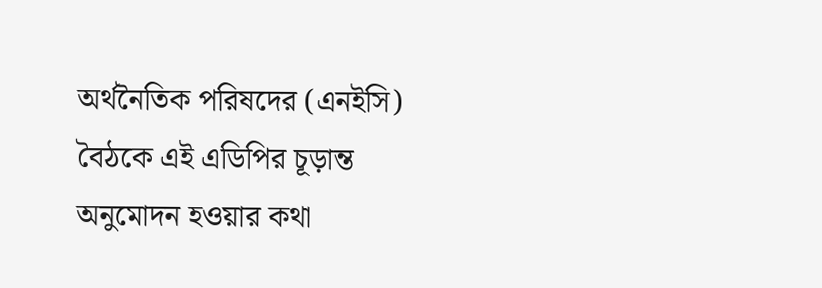অর্থনৈতিক পরিষদের (এনইসি) বৈঠকে এই এডিপির চূড়ান্ত অনুমোদন হওয়ার কথা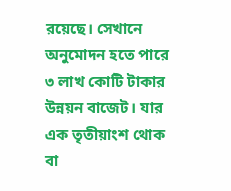রয়েছে। সেখানে অনুমোদন হতে পারে ৩ লাখ কোটি টাকার উন্নয়ন বাজেট। যার এক তৃতীয়াংশ থোক বা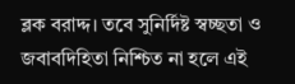ব্লক বরাদ্দ। তবে সুনির্দিষ্ট স্বচ্ছতা ও জবাবদিহিতা নিশ্চিত না হলে এই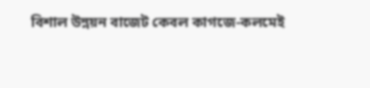বিশাল উন্নয়ন বাজেট কেবল কাগজে-কলমেই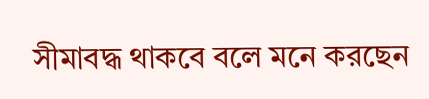সীমাবদ্ধ থাকবে বলে মনে করছেন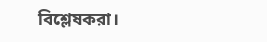বিশ্লেষকরা।